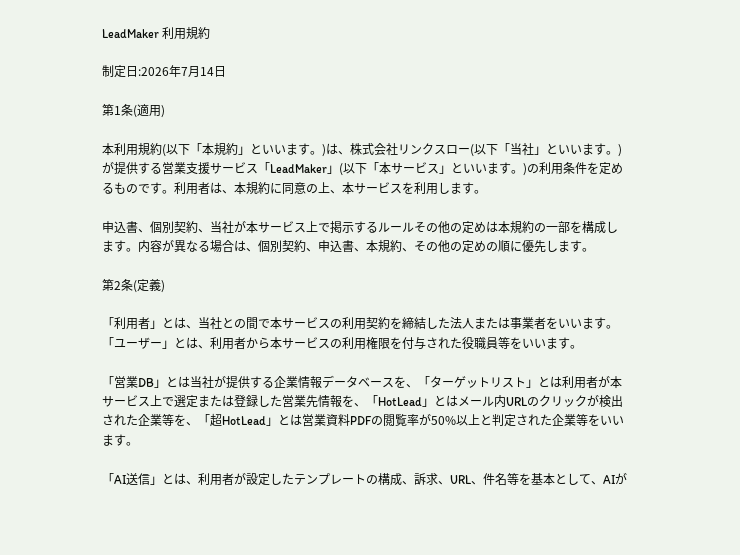LeadMaker 利用規約

制定日:2026年7月14日

第1条(適用)

本利用規約(以下「本規約」といいます。)は、株式会社リンクスロー(以下「当社」といいます。)が提供する営業支援サービス「LeadMaker」(以下「本サービス」といいます。)の利用条件を定めるものです。利用者は、本規約に同意の上、本サービスを利用します。

申込書、個別契約、当社が本サービス上で掲示するルールその他の定めは本規約の一部を構成します。内容が異なる場合は、個別契約、申込書、本規約、その他の定めの順に優先します。

第2条(定義)

「利用者」とは、当社との間で本サービスの利用契約を締結した法人または事業者をいいます。「ユーザー」とは、利用者から本サービスの利用権限を付与された役職員等をいいます。

「営業DB」とは当社が提供する企業情報データベースを、「ターゲットリスト」とは利用者が本サービス上で選定または登録した営業先情報を、「HotLead」とはメール内URLのクリックが検出された企業等を、「超HotLead」とは営業資料PDFの閲覧率が50%以上と判定された企業等をいいます。

「AI送信」とは、利用者が設定したテンプレートの構成、訴求、URL、件名等を基本として、AIが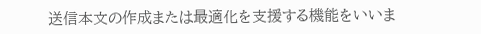送信本文の作成または最適化を支援する機能をいいま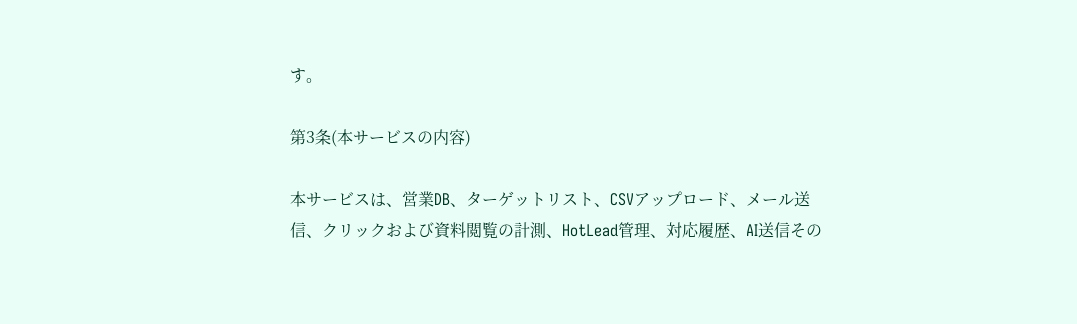す。

第3条(本サービスの内容)

本サービスは、営業DB、ターゲットリスト、CSVアップロード、メール送信、クリックおよび資料閲覧の計測、HotLead管理、対応履歴、AI送信その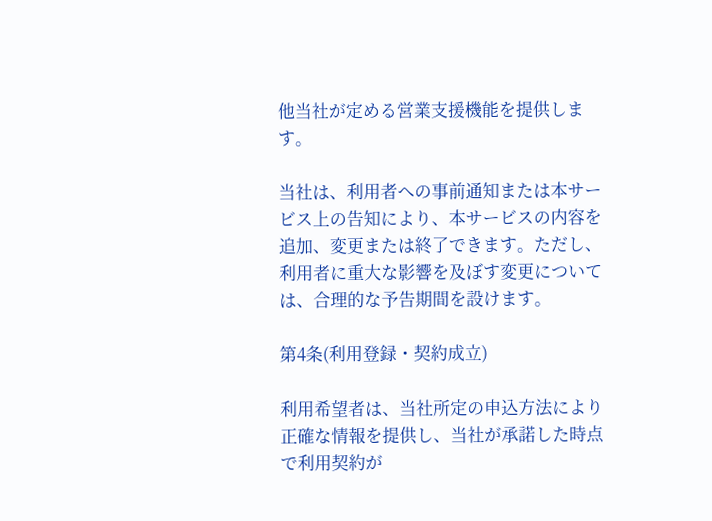他当社が定める営業支援機能を提供します。

当社は、利用者への事前通知または本サービス上の告知により、本サービスの内容を追加、変更または終了できます。ただし、利用者に重大な影響を及ぼす変更については、合理的な予告期間を設けます。

第4条(利用登録・契約成立)

利用希望者は、当社所定の申込方法により正確な情報を提供し、当社が承諾した時点で利用契約が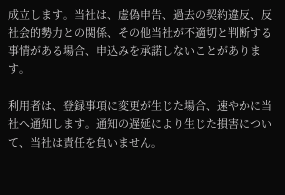成立します。当社は、虚偽申告、過去の契約違反、反社会的勢力との関係、その他当社が不適切と判断する事情がある場合、申込みを承諾しないことがあります。

利用者は、登録事項に変更が生じた場合、速やかに当社へ通知します。通知の遅延により生じた損害について、当社は責任を負いません。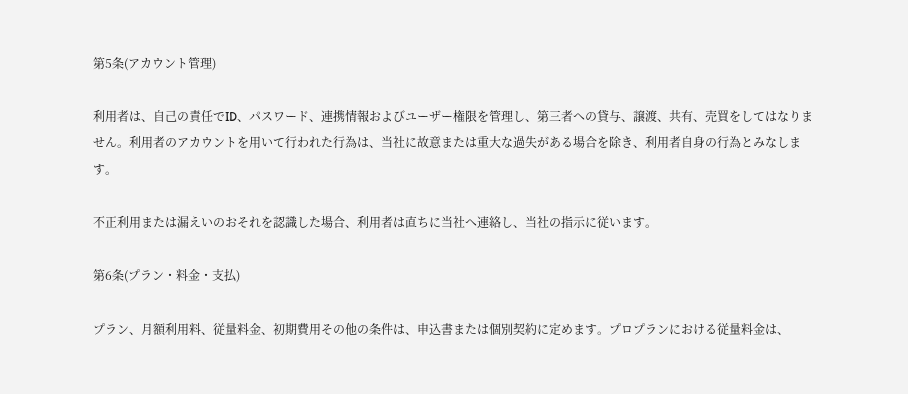第5条(アカウント管理)

利用者は、自己の責任でID、パスワード、連携情報およびユーザー権限を管理し、第三者への貸与、譲渡、共有、売買をしてはなりません。利用者のアカウントを用いて行われた行為は、当社に故意または重大な過失がある場合を除き、利用者自身の行為とみなします。

不正利用または漏えいのおそれを認識した場合、利用者は直ちに当社へ連絡し、当社の指示に従います。

第6条(プラン・料金・支払)

プラン、月額利用料、従量料金、初期費用その他の条件は、申込書または個別契約に定めます。プロプランにおける従量料金は、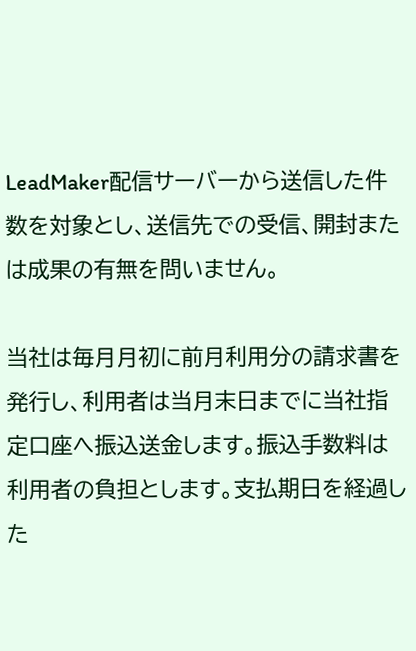LeadMaker配信サーバーから送信した件数を対象とし、送信先での受信、開封または成果の有無を問いません。

当社は毎月月初に前月利用分の請求書を発行し、利用者は当月末日までに当社指定口座へ振込送金します。振込手数料は利用者の負担とします。支払期日を経過した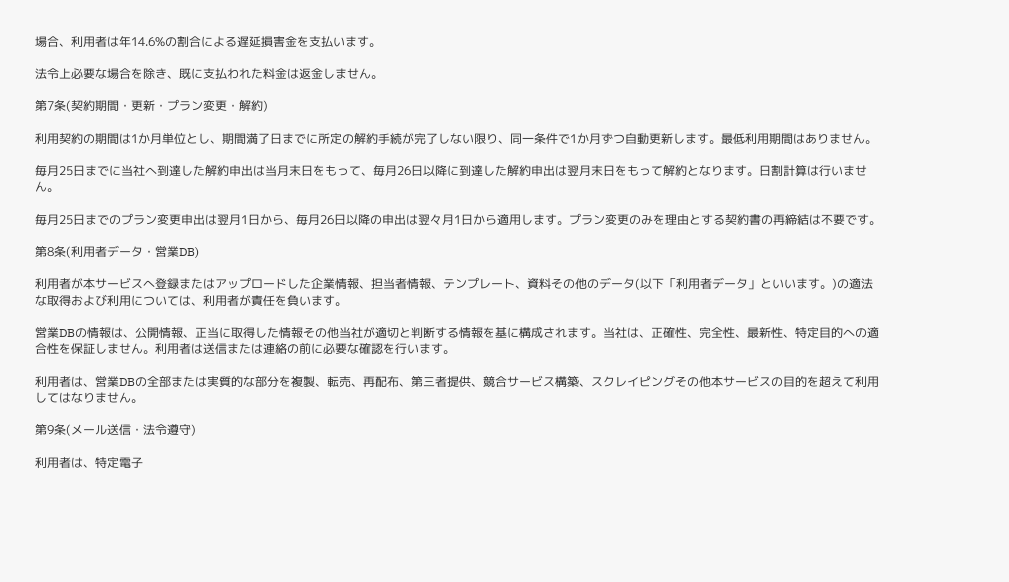場合、利用者は年14.6%の割合による遅延損害金を支払います。

法令上必要な場合を除き、既に支払われた料金は返金しません。

第7条(契約期間・更新・プラン変更・解約)

利用契約の期間は1か月単位とし、期間満了日までに所定の解約手続が完了しない限り、同一条件で1か月ずつ自動更新します。最低利用期間はありません。

毎月25日までに当社へ到達した解約申出は当月末日をもって、毎月26日以降に到達した解約申出は翌月末日をもって解約となります。日割計算は行いません。

毎月25日までのプラン変更申出は翌月1日から、毎月26日以降の申出は翌々月1日から適用します。プラン変更のみを理由とする契約書の再締結は不要です。

第8条(利用者データ・営業DB)

利用者が本サービスへ登録またはアップロードした企業情報、担当者情報、テンプレート、資料その他のデータ(以下「利用者データ」といいます。)の適法な取得および利用については、利用者が責任を負います。

営業DBの情報は、公開情報、正当に取得した情報その他当社が適切と判断する情報を基に構成されます。当社は、正確性、完全性、最新性、特定目的への適合性を保証しません。利用者は送信または連絡の前に必要な確認を行います。

利用者は、営業DBの全部または実質的な部分を複製、転売、再配布、第三者提供、競合サービス構築、スクレイピングその他本サービスの目的を超えて利用してはなりません。

第9条(メール送信・法令遵守)

利用者は、特定電子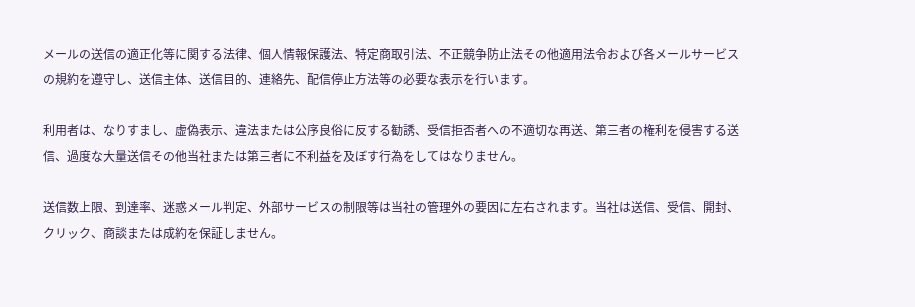メールの送信の適正化等に関する法律、個人情報保護法、特定商取引法、不正競争防止法その他適用法令および各メールサービスの規約を遵守し、送信主体、送信目的、連絡先、配信停止方法等の必要な表示を行います。

利用者は、なりすまし、虚偽表示、違法または公序良俗に反する勧誘、受信拒否者への不適切な再送、第三者の権利を侵害する送信、過度な大量送信その他当社または第三者に不利益を及ぼす行為をしてはなりません。

送信数上限、到達率、迷惑メール判定、外部サービスの制限等は当社の管理外の要因に左右されます。当社は送信、受信、開封、クリック、商談または成約を保証しません。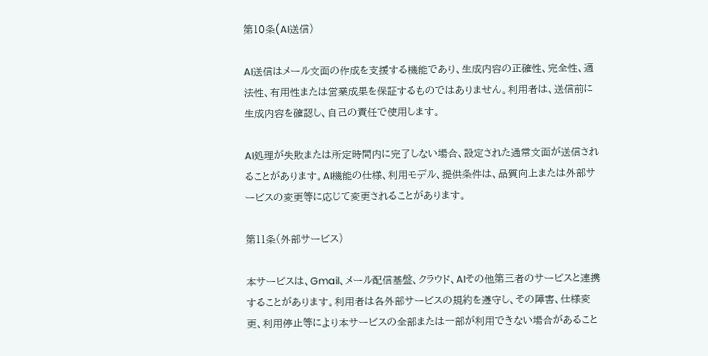第10条(AI送信)

AI送信はメール文面の作成を支援する機能であり、生成内容の正確性、完全性、適法性、有用性または営業成果を保証するものではありません。利用者は、送信前に生成内容を確認し、自己の責任で使用します。

AI処理が失敗または所定時間内に完了しない場合、設定された通常文面が送信されることがあります。AI機能の仕様、利用モデル、提供条件は、品質向上または外部サービスの変更等に応じて変更されることがあります。

第11条(外部サービス)

本サービスは、Gmail、メール配信基盤、クラウド、AIその他第三者のサービスと連携することがあります。利用者は各外部サービスの規約を遵守し、その障害、仕様変更、利用停止等により本サービスの全部または一部が利用できない場合があること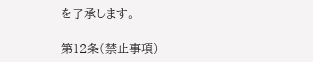を了承します。

第12条(禁止事項)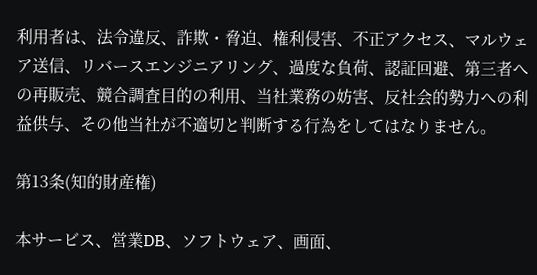利用者は、法令違反、詐欺・脅迫、権利侵害、不正アクセス、マルウェア送信、リバースエンジニアリング、過度な負荷、認証回避、第三者への再販売、競合調査目的の利用、当社業務の妨害、反社会的勢力への利益供与、その他当社が不適切と判断する行為をしてはなりません。

第13条(知的財産権)

本サービス、営業DB、ソフトウェア、画面、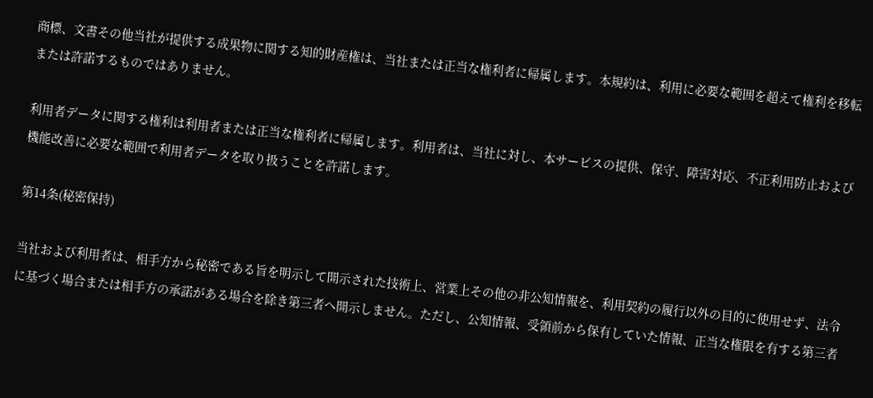商標、文書その他当社が提供する成果物に関する知的財産権は、当社または正当な権利者に帰属します。本規約は、利用に必要な範囲を超えて権利を移転または許諾するものではありません。

利用者データに関する権利は利用者または正当な権利者に帰属します。利用者は、当社に対し、本サービスの提供、保守、障害対応、不正利用防止および機能改善に必要な範囲で利用者データを取り扱うことを許諾します。

第14条(秘密保持)

当社および利用者は、相手方から秘密である旨を明示して開示された技術上、営業上その他の非公知情報を、利用契約の履行以外の目的に使用せず、法令に基づく場合または相手方の承諾がある場合を除き第三者へ開示しません。ただし、公知情報、受領前から保有していた情報、正当な権限を有する第三者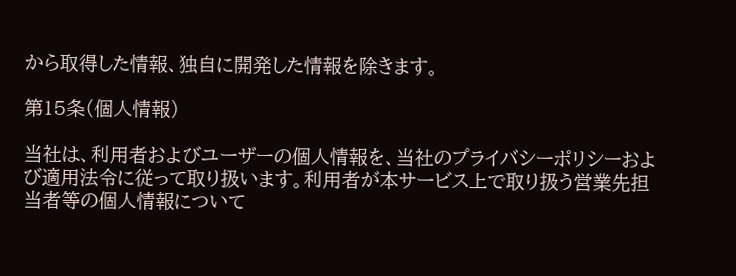から取得した情報、独自に開発した情報を除きます。

第15条(個人情報)

当社は、利用者およびユーザーの個人情報を、当社のプライバシーポリシーおよび適用法令に従って取り扱います。利用者が本サービス上で取り扱う営業先担当者等の個人情報について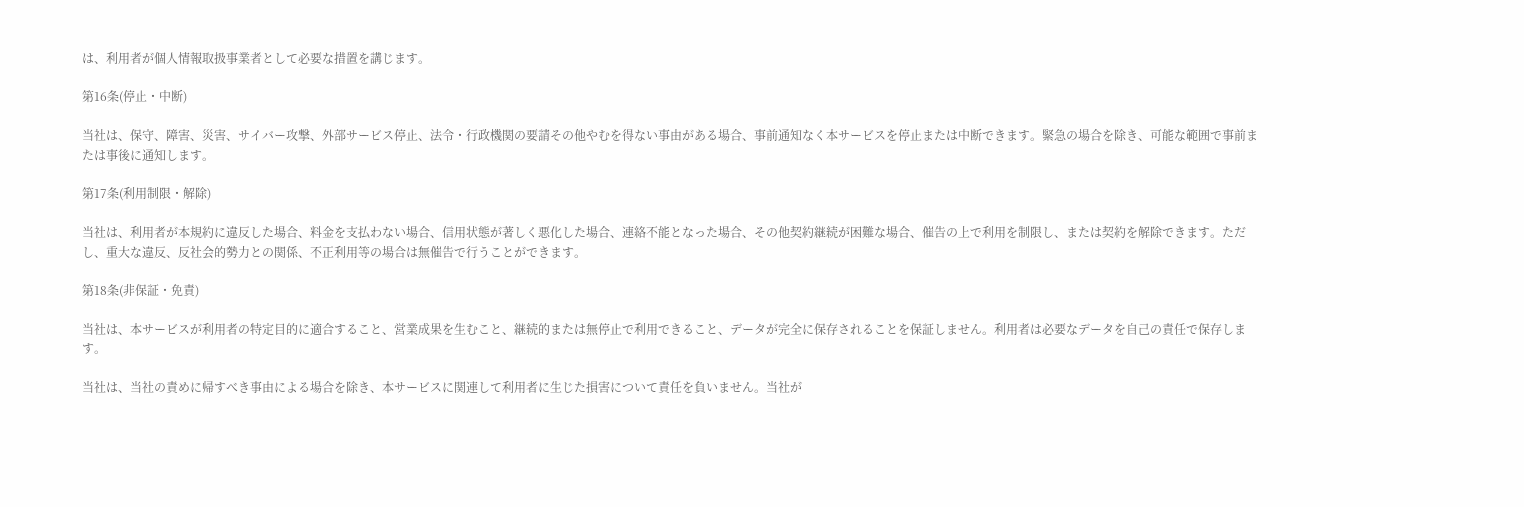は、利用者が個人情報取扱事業者として必要な措置を講じます。

第16条(停止・中断)

当社は、保守、障害、災害、サイバー攻撃、外部サービス停止、法令・行政機関の要請その他やむを得ない事由がある場合、事前通知なく本サービスを停止または中断できます。緊急の場合を除き、可能な範囲で事前または事後に通知します。

第17条(利用制限・解除)

当社は、利用者が本規約に違反した場合、料金を支払わない場合、信用状態が著しく悪化した場合、連絡不能となった場合、その他契約継続が困難な場合、催告の上で利用を制限し、または契約を解除できます。ただし、重大な違反、反社会的勢力との関係、不正利用等の場合は無催告で行うことができます。

第18条(非保証・免責)

当社は、本サービスが利用者の特定目的に適合すること、営業成果を生むこと、継続的または無停止で利用できること、データが完全に保存されることを保証しません。利用者は必要なデータを自己の責任で保存します。

当社は、当社の責めに帰すべき事由による場合を除き、本サービスに関連して利用者に生じた損害について責任を負いません。当社が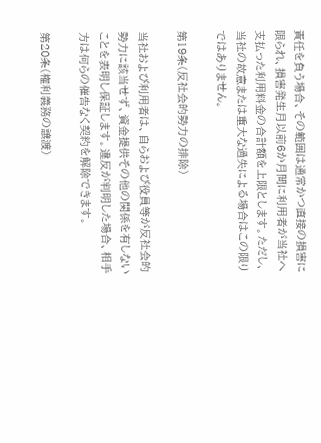責任を負う場合、その範囲は通常かつ直接の損害に限られ、損害発生月以前6か月間に利用者が当社へ支払った利用料金の合計額を上限とします。ただし、当社の故意または重大な過失による場合はこの限りではありません。

第19条(反社会的勢力の排除)

当社および利用者は、自らおよび役員等が反社会的勢力に該当せず、資金提供その他の関係を有しないことを表明し保証します。違反が判明した場合、相手方は何らの催告なく契約を解除できます。

第20条(権利義務の譲渡)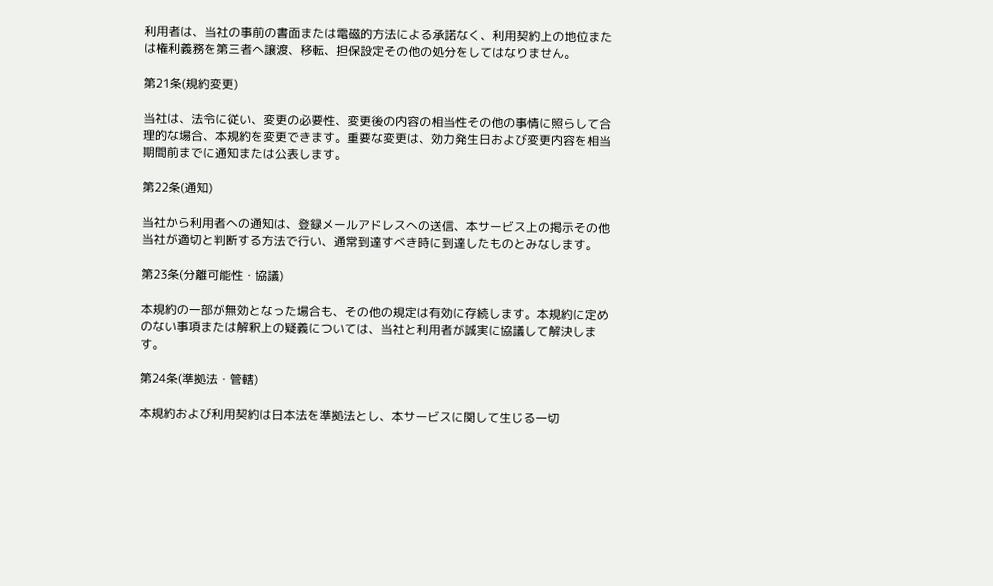利用者は、当社の事前の書面または電磁的方法による承諾なく、利用契約上の地位または権利義務を第三者へ譲渡、移転、担保設定その他の処分をしてはなりません。

第21条(規約変更)

当社は、法令に従い、変更の必要性、変更後の内容の相当性その他の事情に照らして合理的な場合、本規約を変更できます。重要な変更は、効力発生日および変更内容を相当期間前までに通知または公表します。

第22条(通知)

当社から利用者への通知は、登録メールアドレスへの送信、本サービス上の掲示その他当社が適切と判断する方法で行い、通常到達すべき時に到達したものとみなします。

第23条(分離可能性・協議)

本規約の一部が無効となった場合も、その他の規定は有効に存続します。本規約に定めのない事項または解釈上の疑義については、当社と利用者が誠実に協議して解決します。

第24条(準拠法・管轄)

本規約および利用契約は日本法を準拠法とし、本サービスに関して生じる一切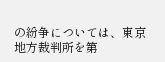の紛争については、東京地方裁判所を第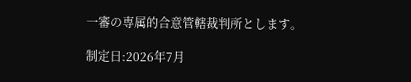一審の専属的合意管轄裁判所とします。

制定日:2026年7月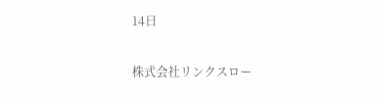14日

株式会社リンクスロー